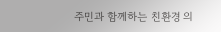주민과 함께하는 친환경 의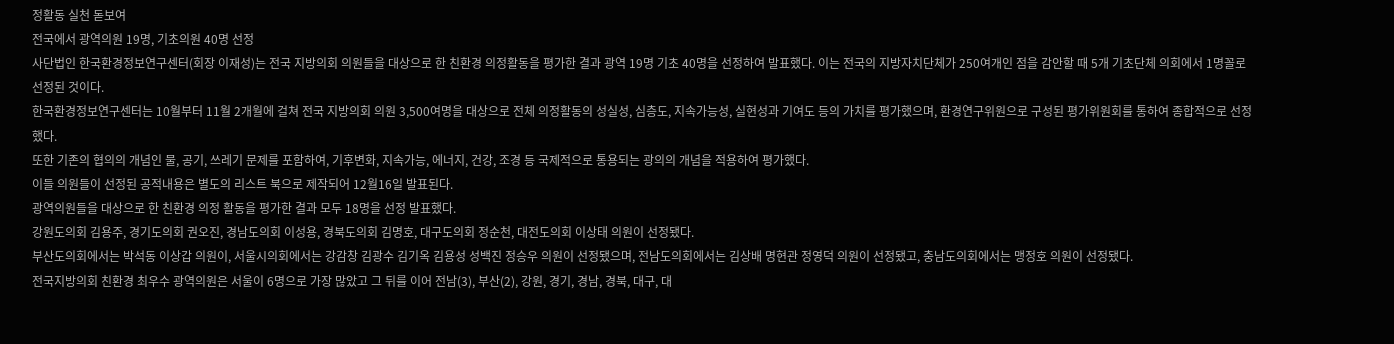정활동 실천 돋보여
전국에서 광역의원 19명, 기초의원 40명 선정
사단법인 한국환경정보연구센터(회장 이재성)는 전국 지방의회 의원들을 대상으로 한 친환경 의정활동을 평가한 결과 광역 19명 기초 40명을 선정하여 발표했다. 이는 전국의 지방자치단체가 250여개인 점을 감안할 때 5개 기초단체 의회에서 1명꼴로 선정된 것이다.
한국환경정보연구센터는 10월부터 11월 2개월에 걸쳐 전국 지방의회 의원 3,500여명을 대상으로 전체 의정활동의 성실성, 심층도, 지속가능성, 실현성과 기여도 등의 가치를 평가했으며, 환경연구위원으로 구성된 평가위원회를 통하여 종합적으로 선정했다.
또한 기존의 협의의 개념인 물, 공기, 쓰레기 문제를 포함하여, 기후변화, 지속가능, 에너지, 건강, 조경 등 국제적으로 통용되는 광의의 개념을 적용하여 평가했다.
이들 의원들이 선정된 공적내용은 별도의 리스트 북으로 제작되어 12월16일 발표된다.
광역의원들을 대상으로 한 친환경 의정 활동을 평가한 결과 모두 18명을 선정 발표했다.
강원도의회 김용주, 경기도의회 권오진, 경남도의회 이성용, 경북도의회 김명호, 대구도의회 정순천, 대전도의회 이상태 의원이 선정됐다.
부산도의회에서는 박석동 이상갑 의원이, 서울시의회에서는 강감창 김광수 김기옥 김용성 성백진 정승우 의원이 선정됐으며, 전남도의회에서는 김상배 명현관 정영덕 의원이 선정됐고, 충남도의회에서는 맹정호 의원이 선정됐다.
전국지방의회 친환경 최우수 광역의원은 서울이 6명으로 가장 많았고 그 뒤를 이어 전남(3), 부산(2), 강원, 경기, 경남, 경북, 대구, 대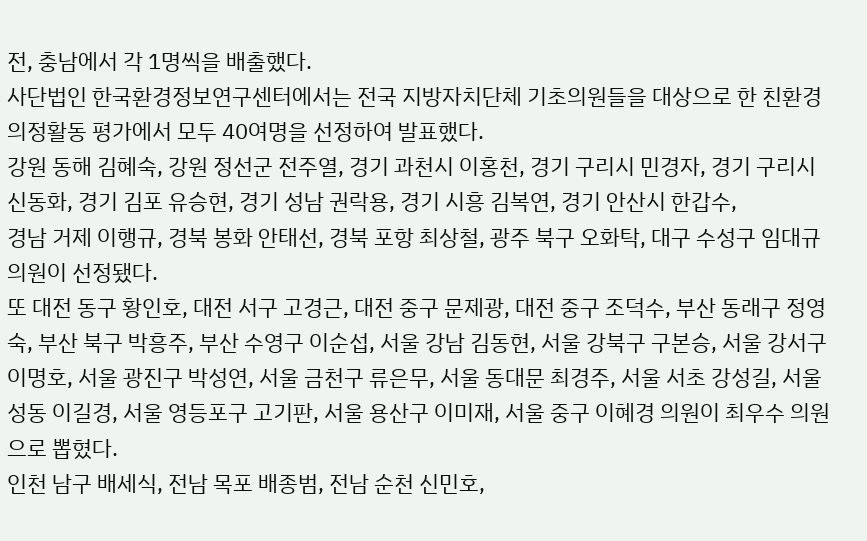전, 충남에서 각 1명씩을 배출했다.
사단법인 한국환경정보연구센터에서는 전국 지방자치단체 기초의원들을 대상으로 한 친환경 의정활동 평가에서 모두 40여명을 선정하여 발표했다.
강원 동해 김혜숙, 강원 정선군 전주열, 경기 과천시 이홍천, 경기 구리시 민경자, 경기 구리시 신동화, 경기 김포 유승현, 경기 성남 권락용, 경기 시흥 김복연, 경기 안산시 한갑수,
경남 거제 이행규, 경북 봉화 안태선, 경북 포항 최상철, 광주 북구 오화탁, 대구 수성구 임대규 의원이 선정됐다.
또 대전 동구 황인호, 대전 서구 고경근, 대전 중구 문제광, 대전 중구 조덕수, 부산 동래구 정영숙, 부산 북구 박흥주, 부산 수영구 이순섭, 서울 강남 김동현, 서울 강북구 구본승, 서울 강서구 이명호, 서울 광진구 박성연, 서울 금천구 류은무, 서울 동대문 최경주, 서울 서초 강성길, 서울 성동 이길경, 서울 영등포구 고기판, 서울 용산구 이미재, 서울 중구 이혜경 의원이 최우수 의원으로 뽑혔다.
인천 남구 배세식, 전남 목포 배종범, 전남 순천 신민호,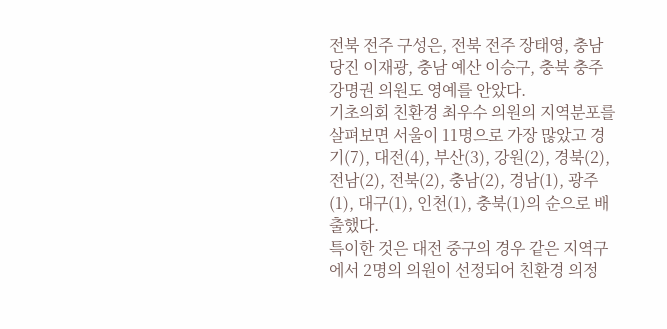전북 전주 구성은, 전북 전주 장태영, 충남 당진 이재광, 충남 예산 이승구, 충북 충주 강명권 의원도 영예를 안았다.
기초의회 친환경 최우수 의원의 지역분포를 살펴보면 서울이 11명으로 가장 많았고 경기(7), 대전(4), 부산(3), 강원(2), 경북(2), 전남(2), 전북(2), 충남(2), 경남(1), 광주(1), 대구(1), 인천(1), 충북(1)의 순으로 배출했다.
특이한 것은 대전 중구의 경우 같은 지역구에서 2명의 의원이 선정되어 친환경 의정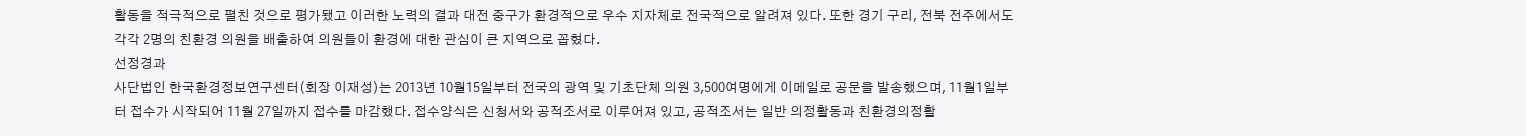활동을 적극적으로 펼친 것으로 평가됐고 이러한 노력의 결과 대전 중구가 환경적으로 우수 지자체로 전국적으로 알려져 있다. 또한 경기 구리, 전북 전주에서도 각각 2명의 친환경 의원을 배출하여 의원들이 환경에 대한 관심이 큰 지역으로 꼽혔다.
선정경과
사단법인 한국환경정보연구센터(회장 이재성)는 2013년 10월15일부터 전국의 광역 및 기초단체 의원 3,500여명에게 이메일로 공문을 발송했으며, 11월1일부터 접수가 시작되어 11월 27일까지 접수를 마감했다. 접수양식은 신청서와 공적조서로 이루어져 있고, 공적조서는 일반 의정활동과 친환경의정활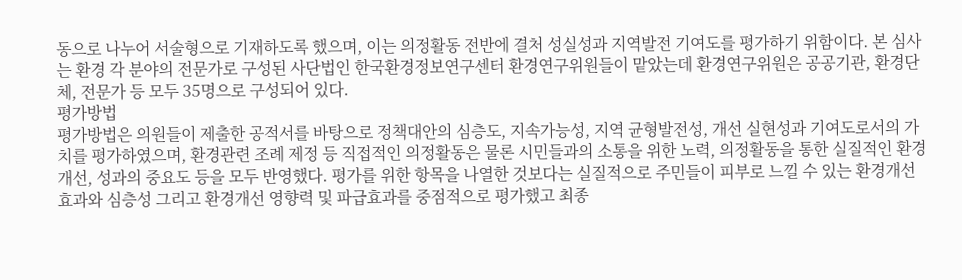동으로 나누어 서술형으로 기재하도록 했으며, 이는 의정활동 전반에 결처 성실성과 지역발전 기여도를 평가하기 위함이다. 본 심사는 환경 각 분야의 전문가로 구성된 사단법인 한국환경정보연구센터 환경연구위원들이 맡았는데 환경연구위원은 공공기관, 환경단체, 전문가 등 모두 35명으로 구성되어 있다.
평가방법
평가방법은 의원들이 제출한 공적서를 바탕으로 정책대안의 심층도, 지속가능성, 지역 균형발전성, 개선 실현성과 기여도로서의 가치를 평가하였으며, 환경관련 조례 제정 등 직접적인 의정활동은 물론 시민들과의 소통을 위한 노력, 의정활동을 통한 실질적인 환경개선, 성과의 중요도 등을 모두 반영했다. 평가를 위한 항목을 나열한 것보다는 실질적으로 주민들이 피부로 느낄 수 있는 환경개선 효과와 심층성 그리고 환경개선 영향력 및 파급효과를 중점적으로 평가했고 최종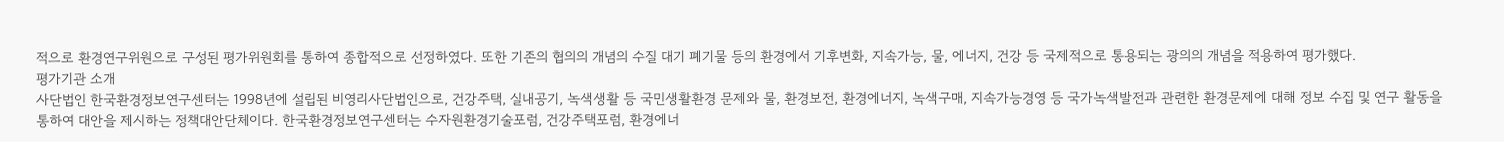적으로 환경연구위원으로 구성된 평가위원회를 통하여 종합적으로 선정하였다. 또한 기존의 협의의 개념의 수질 대기 폐기물 등의 환경에서 기후변화, 지속가능, 물, 에너지, 건강 등 국제적으로 통용되는 광의의 개념을 적용하여 평가했다.
평가기관 소개
사단법인 한국환경정보연구센터는 1998년에 설립된 비영리사단법인으로, 건강주택, 실내공기, 녹색생활 등 국민생활환경 문제와 물, 환경보전, 환경에너지, 녹색구매, 지속가능경영 등 국가녹색발전과 관련한 환경문제에 대해 정보 수집 및 연구 활동을 통하여 대안을 제시하는 정책대안단체이다. 한국환경정보연구센터는 수자원환경기술포럼, 건강주택포럼, 환경에너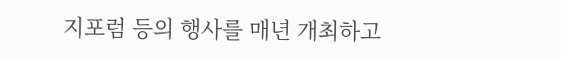지포럼 등의 행사를 매년 개최하고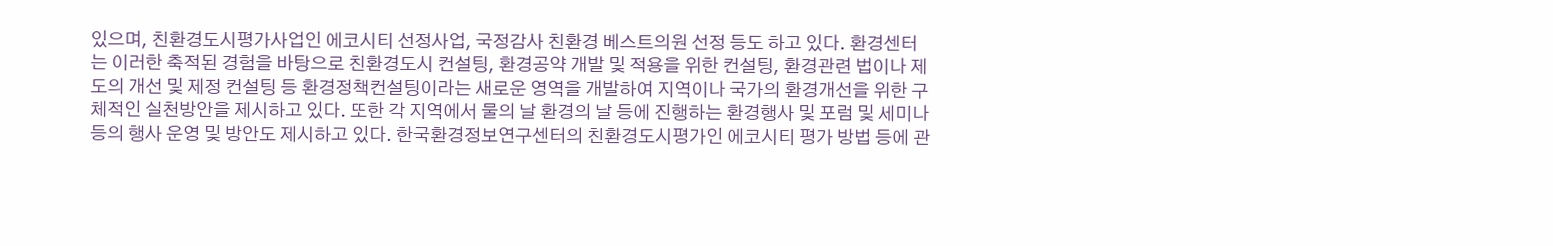있으며, 친환경도시평가사업인 에코시티 선정사업, 국정감사 친환경 베스트의원 선정 등도 하고 있다. 환경센터는 이러한 축적된 경험을 바탕으로 친환경도시 컨설팅, 환경공약 개발 및 적용을 위한 컨설팅, 환경관련 법이나 제도의 개선 및 제정 컨설팅 등 환경정책컨설팅이라는 새로운 영역을 개발하여 지역이나 국가의 환경개선을 위한 구체적인 실천방안을 제시하고 있다. 또한 각 지역에서 물의 날 환경의 날 등에 진행하는 환경행사 및 포럼 및 세미나 등의 행사 운영 및 방안도 제시하고 있다. 한국환경정보연구센터의 친환경도시평가인 에코시티 평가 방법 등에 관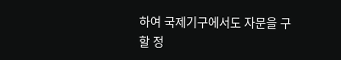하여 국제기구에서도 자문을 구할 정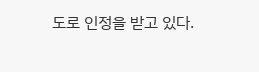도로 인정을 받고 있다.